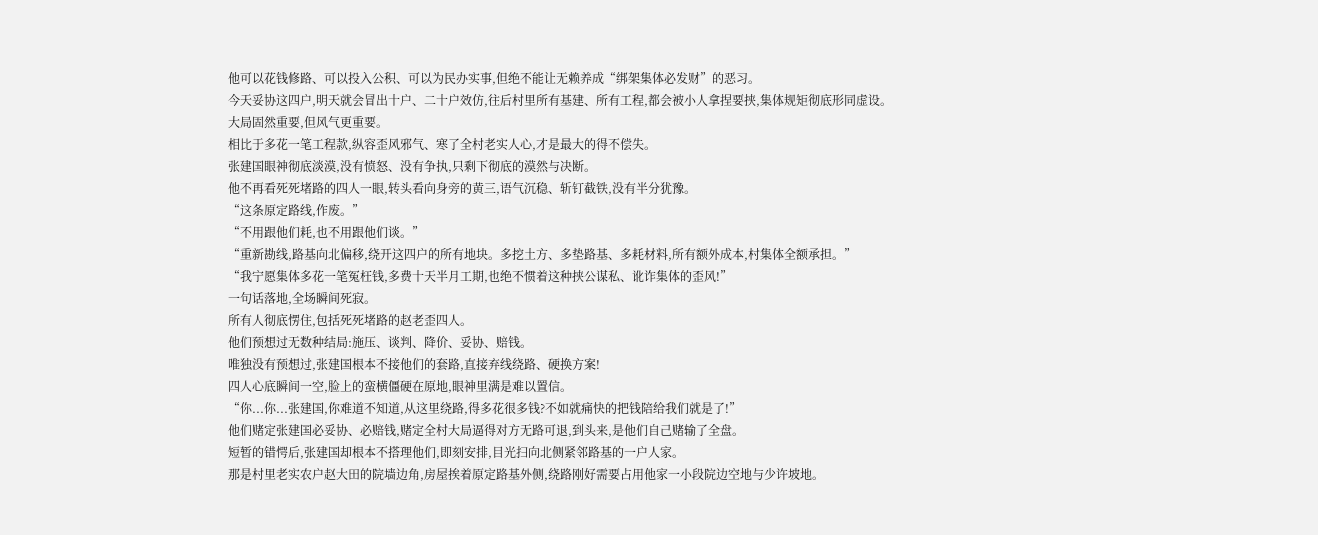他可以花钱修路、可以投入公积、可以为民办实事,但绝不能让无赖养成“绑架集体必发财”的恶习。
今天妥协这四户,明天就会冒出十户、二十户效仿,往后村里所有基建、所有工程,都会被小人拿捏要挟,集体规矩彻底形同虚设。
大局固然重要,但风气更重要。
相比于多花一笔工程款,纵容歪风邪气、寒了全村老实人心,才是最大的得不偿失。
张建国眼神彻底淡漠,没有愤怒、没有争执,只剩下彻底的漠然与决断。
他不再看死死堵路的四人一眼,转头看向身旁的黄三,语气沉稳、斩钉截铁,没有半分犹豫。
“这条原定路线,作废。”
“不用跟他们耗,也不用跟他们谈。”
“重新勘线,路基向北偏移,绕开这四户的所有地块。多挖土方、多垫路基、多耗材料,所有额外成本,村集体全额承担。”
“我宁愿集体多花一笔冤枉钱,多费十天半月工期,也绝不惯着这种挟公谋私、讹诈集体的歪风!”
一句话落地,全场瞬间死寂。
所有人彻底愣住,包括死死堵路的赵老歪四人。
他们预想过无数种结局:施压、谈判、降价、妥协、赔钱。
唯独没有预想过,张建国根本不接他们的套路,直接弃线绕路、硬换方案!
四人心底瞬间一空,脸上的蛮横僵硬在原地,眼神里满是难以置信。
“你...你...张建国,你难道不知道,从这里绕路,得多花很多钱?不如就痛快的把钱陪给我们就是了!”
他们赌定张建国必妥协、必赔钱,赌定全村大局逼得对方无路可退,到头来,是他们自己赌输了全盘。
短暂的错愕后,张建国却根本不搭理他们,即刻安排,目光扫向北侧紧邻路基的一户人家。
那是村里老实农户赵大田的院墙边角,房屋挨着原定路基外侧,绕路刚好需要占用他家一小段院边空地与少许坡地。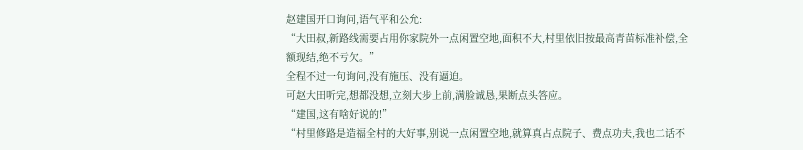赵建国开口询问,语气平和公允:
“大田叔,新路线需要占用你家院外一点闲置空地,面积不大,村里依旧按最高青苗标准补偿,全额现结,绝不亏欠。”
全程不过一句询问,没有施压、没有逼迫。
可赵大田听完,想都没想,立刻大步上前,满脸诚恳,果断点头答应。
“建国,这有啥好说的!”
“村里修路是造福全村的大好事,别说一点闲置空地,就算真占点院子、费点功夫,我也二话不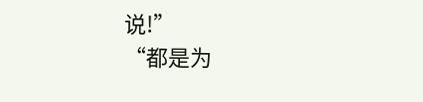说!”
“都是为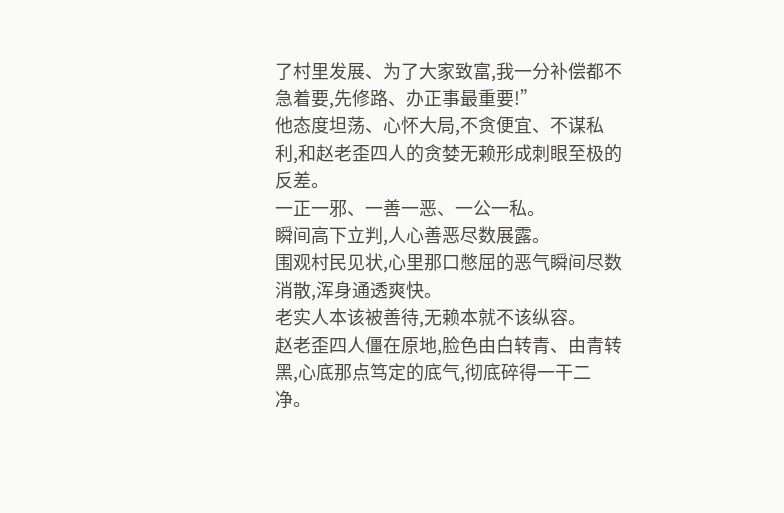了村里发展、为了大家致富,我一分补偿都不急着要,先修路、办正事最重要!”
他态度坦荡、心怀大局,不贪便宜、不谋私利,和赵老歪四人的贪婪无赖形成刺眼至极的反差。
一正一邪、一善一恶、一公一私。
瞬间高下立判,人心善恶尽数展露。
围观村民见状,心里那口憋屈的恶气瞬间尽数消散,浑身通透爽快。
老实人本该被善待,无赖本就不该纵容。
赵老歪四人僵在原地,脸色由白转青、由青转黑,心底那点笃定的底气,彻底碎得一干二净。